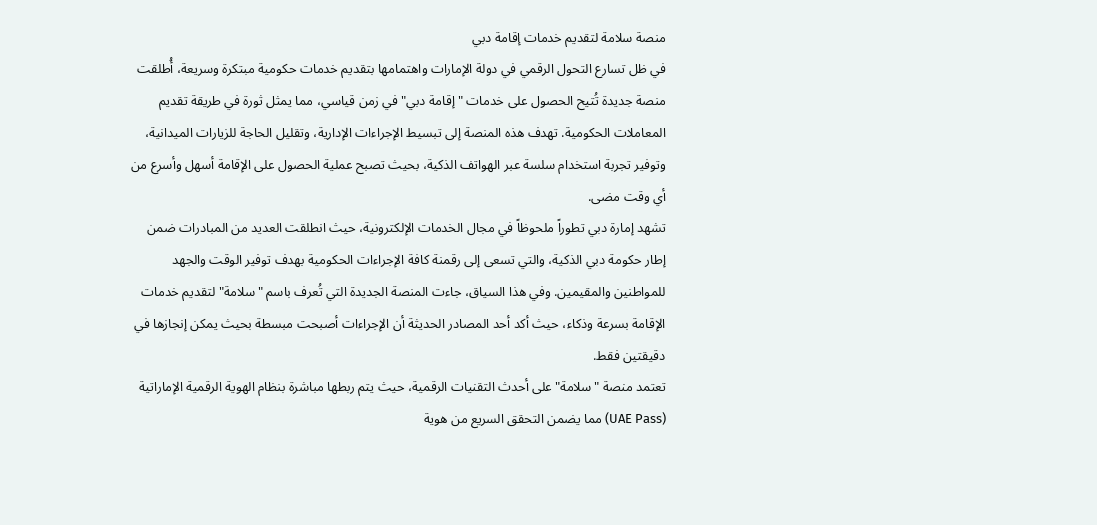منصة سلامة لتقديم خدمات إقامة دبي
في ظل تسارع التحول الرقمي في دولة الإمارات واهتمامها بتقديم خدمات حكومية مبتكرة وسريعة، أُطلقت منصة جديدة تُتيح الحصول على خدمات "إقامة دبي" في زمن قياسي، مما يمثل ثورة في طريقة تقديم المعاملات الحكومية. تهدف هذه المنصة إلى تبسيط الإجراءات الإدارية، وتقليل الحاجة للزيارات الميدانية، وتوفير تجربة استخدام سلسة عبر الهواتف الذكية، بحيث تصبح عملية الحصول على الإقامة أسهل وأسرع من أي وقت مضى.
تشهد إمارة دبي تطوراً ملحوظاً في مجال الخدمات الإلكترونية، حيث انطلقت العديد من المبادرات ضمن إطار حكومة دبي الذكية، والتي تسعى إلى رقمنة كافة الإجراءات الحكومية بهدف توفير الوقت والجهد للمواطنين والمقيمين. وفي هذا السياق، جاءت المنصة الجديدة التي تُعرف باسم "سلامة" لتقديم خدمات الإقامة بسرعة وذكاء، حيث أكد أحد المصادر الحديثة أن الإجراءات أصبحت مبسطة بحيث يمكن إنجازها في دقيقتين فقط.
تعتمد منصة "سلامة" على أحدث التقنيات الرقمية، حيث يتم ربطها مباشرة بنظام الهوية الرقمية الإماراتية (UAE Pass) مما يضمن التحقق السريع من هوية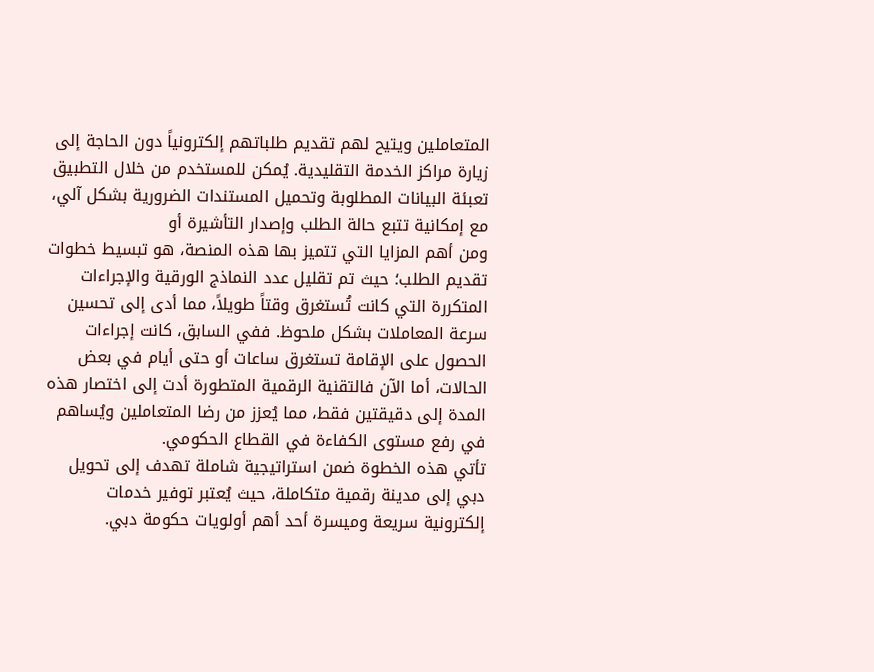المتعاملين ويتيح لهم تقديم طلباتهم إلكترونياً دون الحاجة إلى زيارة مراكز الخدمة التقليدية. يُمكن للمستخدم من خلال التطبيق تعبئة البيانات المطلوبة وتحميل المستندات الضرورية بشكل آلي، مع إمكانية تتبع حالة الطلب وإصدار التأشيرة أو
ومن أهم المزايا التي تتميز بها هذه المنصة، هو تبسيط خطوات تقديم الطلب؛ حيث تم تقليل عدد النماذج الورقية والإجراءات المتكررة التي كانت تُستغرق وقتاً طويلاً، مما أدى إلى تحسين سرعة المعاملات بشكل ملحوظ. ففي السابق، كانت إجراءات الحصول على الإقامة تستغرق ساعات أو حتى أيام في بعض الحالات، أما الآن فالتقنية الرقمية المتطورة أدت إلى اختصار هذه المدة إلى دقيقتين فقط، مما يُعزز من رضا المتعاملين ويُساهم في رفع مستوى الكفاءة في القطاع الحكومي.
تأتي هذه الخطوة ضمن استراتيجية شاملة تهدف إلى تحويل دبي إلى مدينة رقمية متكاملة، حيث يُعتبر توفير خدمات إلكترونية سريعة وميسرة أحد أهم أولويات حكومة دبي.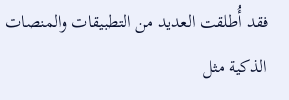فقد أُطلقت العديد من التطبيقات والمنصات الذكية مثل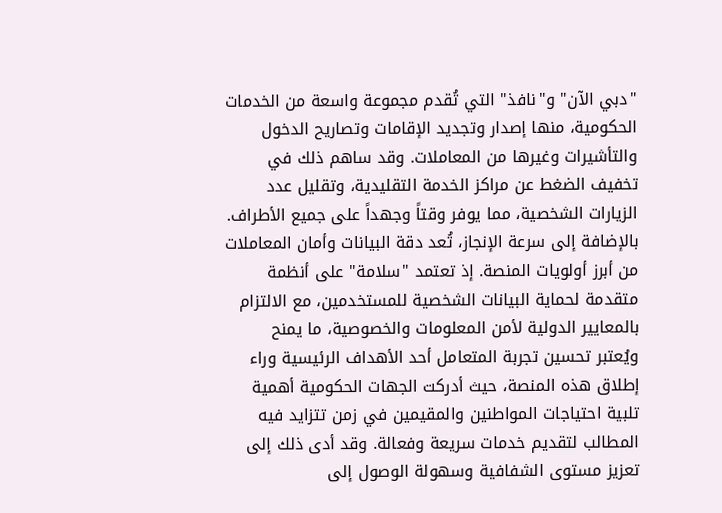"دبي الآن" و"نافذ" التي تُقدم مجموعة واسعة من الخدمات الحكومية، منها إصدار وتجديد الإقامات وتصاريح الدخول والتأشيرات وغيرها من المعاملات. وقد ساهم ذلك في تخفيف الضغط عن مراكز الخدمة التقليدية، وتقليل عدد الزيارات الشخصية، مما يوفر وقتاً وجهداً على جميع الأطراف.
بالإضافة إلى سرعة الإنجاز، تُعد دقة البيانات وأمان المعاملات من أبرز أولويات المنصة. إذ تعتمد "سلامة" على أنظمة متقدمة لحماية البيانات الشخصية للمستخدمين، مع الالتزام بالمعايير الدولية لأمن المعلومات والخصوصية، ما يمنح
ويُعتبر تحسين تجربة المتعامل أحد الأهداف الرئيسية وراء إطلاق هذه المنصة، حيث أدركت الجهات الحكومية أهمية تلبية احتياجات المواطنين والمقيمين في زمن تتزايد فيه المطالب لتقديم خدمات سريعة وفعالة. وقد أدى ذلك إلى تعزيز مستوى الشفافية وسهولة الوصول إلى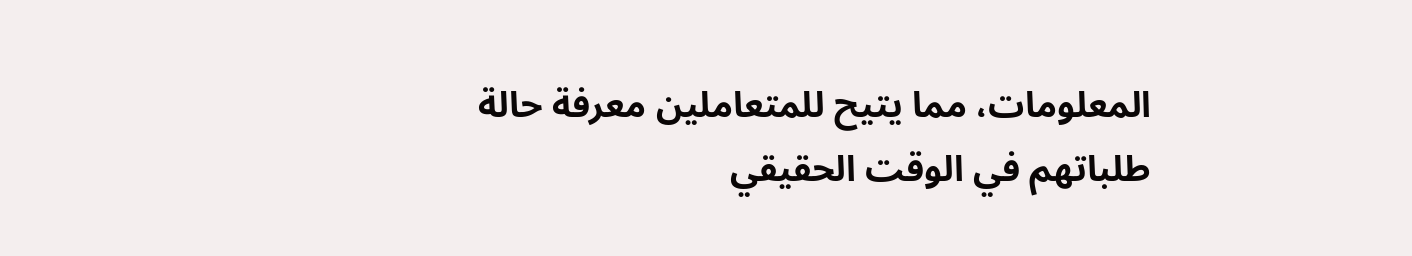المعلومات، مما يتيح للمتعاملين معرفة حالة طلباتهم في الوقت الحقيقي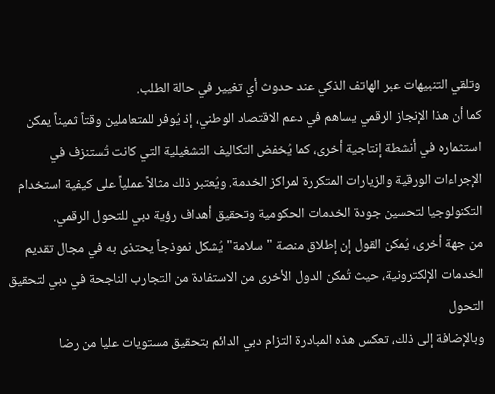وتلقي التنبيهات عبر الهاتف الذكي عند حدوث أي تغيير في حالة الطلب.
كما أن هذا الإنجاز الرقمي يساهم في دعم الاقتصاد الوطني، إذ يُوفر للمتعاملين وقتاً ثميناً يمكن استثماره في أنشطة إنتاجية أخرى، كما يُخفض التكاليف التشغيلية التي كانت تُستنزف في الإجراءات الورقية والزيارات المتكررة لمراكز الخدمة. ويُعتبر ذلك مثالاً عملياً على كيفية استخدام التكنولوجيا لتحسين جودة الخدمات الحكومية وتحقيق أهداف رؤية دبي للتحول الرقمي.
من جهة أخرى، يُمكن القول إن إطلاق منصة "سلامة" يُشكل نموذجاً يحتذى به في مجال تقديم الخدمات الإلكترونية، حيث تُمكن الدول الأخرى من الاستفادة من التجارب الناجحة في دبي لتحقيق التحول
وبالإضافة إلى ذلك، تعكس هذه المبادرة التزام دبي الدائم بتحقيق مستويات عليا من رضا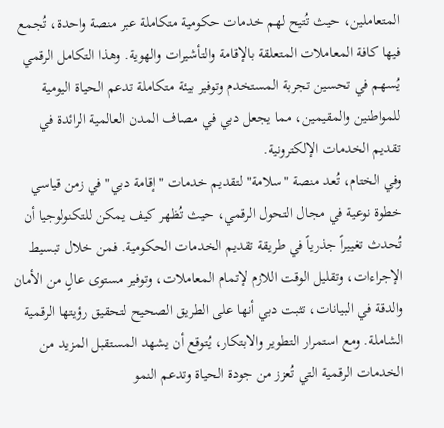المتعاملين، حيث تُتيح لهم خدمات حكومية متكاملة عبر منصة واحدة، تُجمع فيها كافة المعاملات المتعلقة بالإقامة والتأشيرات والهوية. وهذا التكامل الرقمي يُسهم في تحسين تجربة المستخدم وتوفير بيئة متكاملة تدعم الحياة اليومية للمواطنين والمقيمين، مما يجعل دبي في مصاف المدن العالمية الرائدة في تقديم الخدمات الإلكترونية.
وفي الختام، تُعد منصة "سلامة" لتقديم خدمات "إقامة دبي" في زمن قياسي خطوة نوعية في مجال التحول الرقمي، حيث تُظهر كيف يمكن للتكنولوجيا أن تُحدث تغييراً جذرياً في طريقة تقديم الخدمات الحكومية. فمن خلال تبسيط الإجراءات، وتقليل الوقت اللازم لإتمام المعاملات، وتوفير مستوى عالٍ من الأمان والدقة في البيانات، تثبت دبي أنها على الطريق الصحيح لتحقيق رؤيتها الرقمية الشاملة. ومع استمرار التطوير والابتكار، يُتوقع أن يشهد المستقبل المزيد من الخدمات الرقمية التي تُعزز من جودة الحياة وتدعم النمو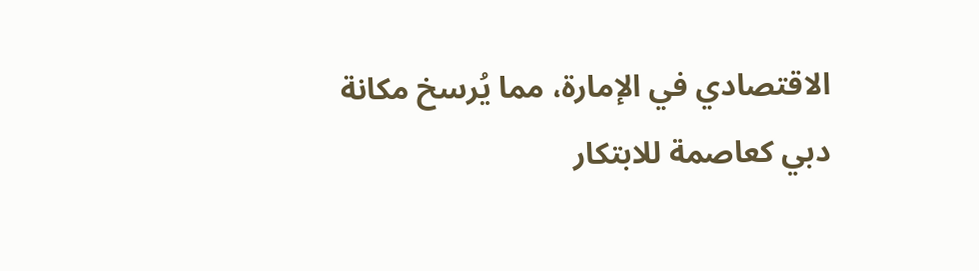الاقتصادي في الإمارة، مما يُرسخ مكانة دبي كعاصمة للابتكار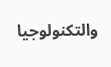والتكنولوجيا